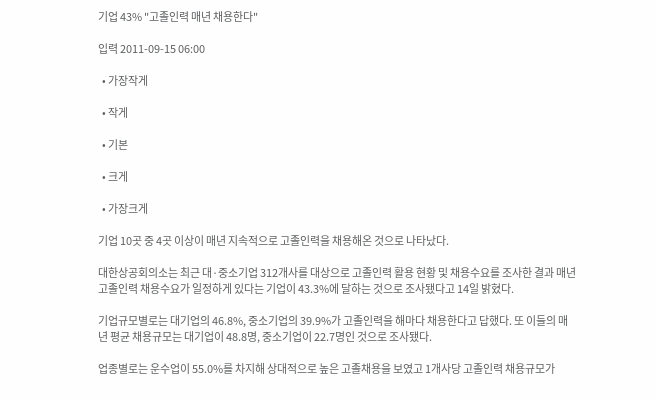기업 43% "고졸인력 매년 채용한다"

입력 2011-09-15 06:00

  • 가장작게

  • 작게

  • 기본

  • 크게

  • 가장크게

기업 10곳 중 4곳 이상이 매년 지속적으로 고졸인력을 채용해온 것으로 나타났다.

대한상공회의소는 최근 대·중소기업 312개사를 대상으로 고졸인력 활용 현황 및 채용수요를 조사한 결과 매년 고졸인력 채용수요가 일정하게 있다는 기업이 43.3%에 달하는 것으로 조사됐다고 14일 밝혔다.

기업규모별로는 대기업의 46.8%, 중소기업의 39.9%가 고졸인력을 해마다 채용한다고 답했다. 또 이들의 매년 평균 채용규모는 대기업이 48.8명, 중소기업이 22.7명인 것으로 조사됐다.

업종별로는 운수업이 55.0%를 차지해 상대적으로 높은 고졸채용을 보였고 1개사당 고졸인력 채용규모가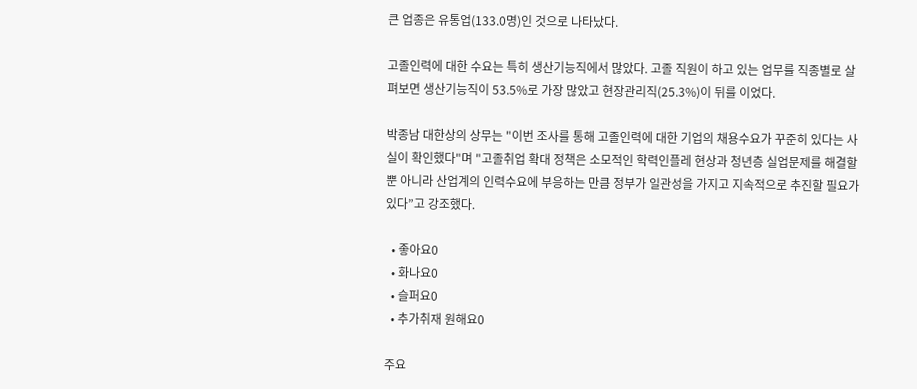큰 업종은 유통업(133.0명)인 것으로 나타났다.

고졸인력에 대한 수요는 특히 생산기능직에서 많았다. 고졸 직원이 하고 있는 업무를 직종별로 살펴보면 생산기능직이 53.5%로 가장 많았고 현장관리직(25.3%)이 뒤를 이었다.

박종남 대한상의 상무는 "이번 조사를 통해 고졸인력에 대한 기업의 채용수요가 꾸준히 있다는 사실이 확인했다"며 "고졸취업 확대 정책은 소모적인 학력인플레 현상과 청년층 실업문제를 해결할 뿐 아니라 산업계의 인력수요에 부응하는 만큼 정부가 일관성을 가지고 지속적으로 추진할 필요가 있다”고 강조했다.

  • 좋아요0
  • 화나요0
  • 슬퍼요0
  • 추가취재 원해요0

주요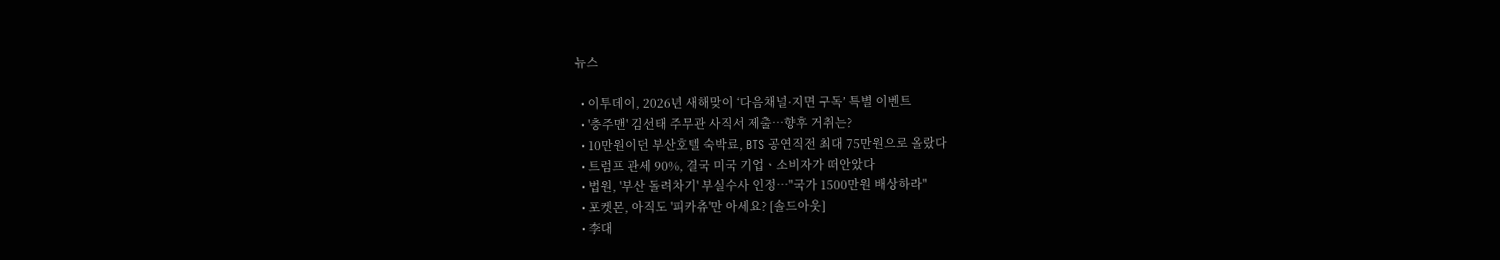뉴스

  • 이투데이, 2026년 새해맞이 ‘다음채널·지면 구독’ 특별 이벤트
  • '충주맨' 김선태 주무관 사직서 제출…향후 거취는?
  • 10만원이던 부산호텔 숙박료, BTS 공연직전 최대 75만원으로 올랐다
  • 트럼프 관세 90%, 결국 미국 기업ㆍ소비자가 떠안았다
  • 법원, '부산 돌려차기' 부실수사 인정…"국가 1500만원 배상하라"
  • 포켓몬, 아직도 '피카츄'만 아세요? [솔드아웃]
  • 李대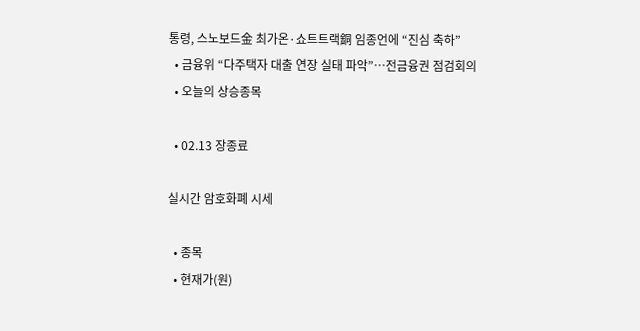통령, 스노보드金 최가온·쇼트트랙銅 임종언에 “진심 축하”
  • 금융위 “다주택자 대출 연장 실태 파악”⋯전금융권 점검회의
  • 오늘의 상승종목

  • 02.13 장종료

실시간 암호화폐 시세

  • 종목
  • 현재가(원)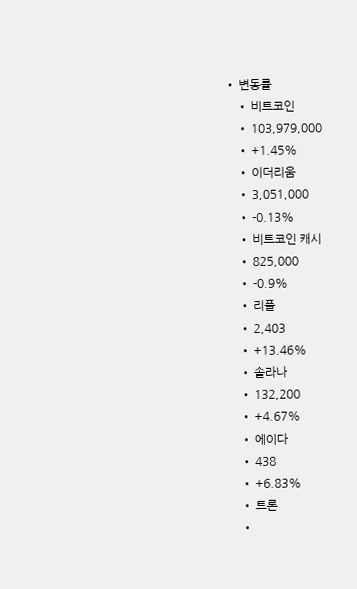• 변동률
    • 비트코인
    • 103,979,000
    • +1.45%
    • 이더리움
    • 3,051,000
    • -0.13%
    • 비트코인 캐시
    • 825,000
    • -0.9%
    • 리플
    • 2,403
    • +13.46%
    • 솔라나
    • 132,200
    • +4.67%
    • 에이다
    • 438
    • +6.83%
    • 트론
    •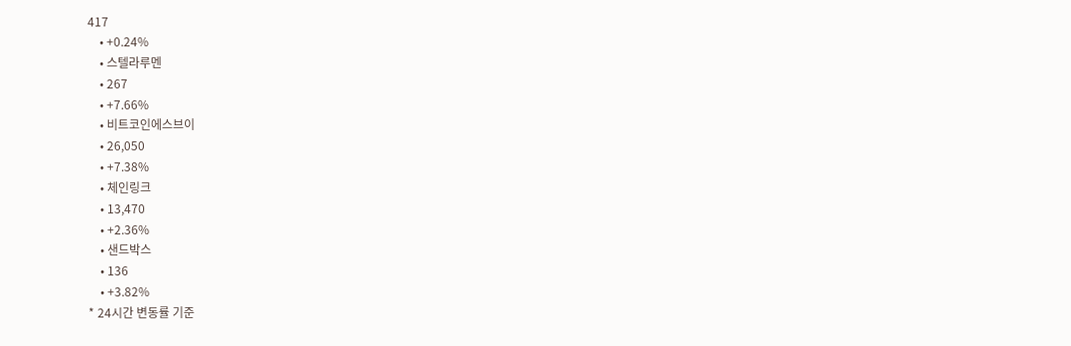417
    • +0.24%
    • 스텔라루멘
    • 267
    • +7.66%
    • 비트코인에스브이
    • 26,050
    • +7.38%
    • 체인링크
    • 13,470
    • +2.36%
    • 샌드박스
    • 136
    • +3.82%
* 24시간 변동률 기준